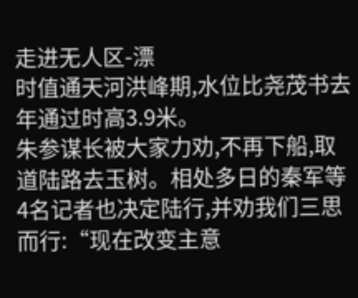走进无人区-漂
时值通天河洪峰期,水位比尧茂书去年通过时高3.9米。
朱参谋长被大家力劝,不再下船,取道陆路去玉树。相处多日的秦军等4名记者也决定陆行,并劝我们三思而行:“现在改变主意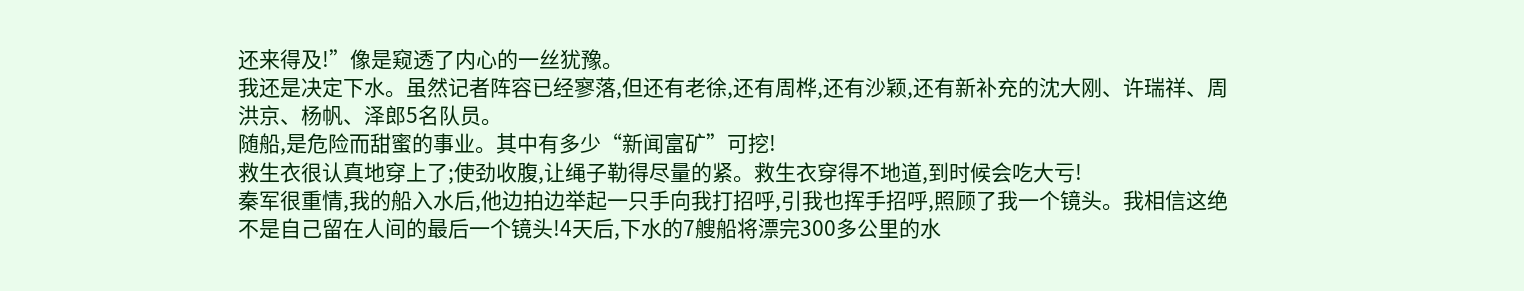还来得及!”像是窥透了内心的一丝犹豫。
我还是决定下水。虽然记者阵容已经寥落,但还有老徐,还有周桦,还有沙颖,还有新补充的沈大刚、许瑞祥、周洪京、杨帆、泽郎5名队员。
随船,是危险而甜蜜的事业。其中有多少“新闻富矿”可挖!
救生衣很认真地穿上了;使劲收腹,让绳子勒得尽量的紧。救生衣穿得不地道,到时候会吃大亏!
秦军很重情,我的船入水后,他边拍边举起一只手向我打招呼,引我也挥手招呼,照顾了我一个镜头。我相信这绝不是自己留在人间的最后一个镜头!4天后,下水的7艘船将漂完300多公里的水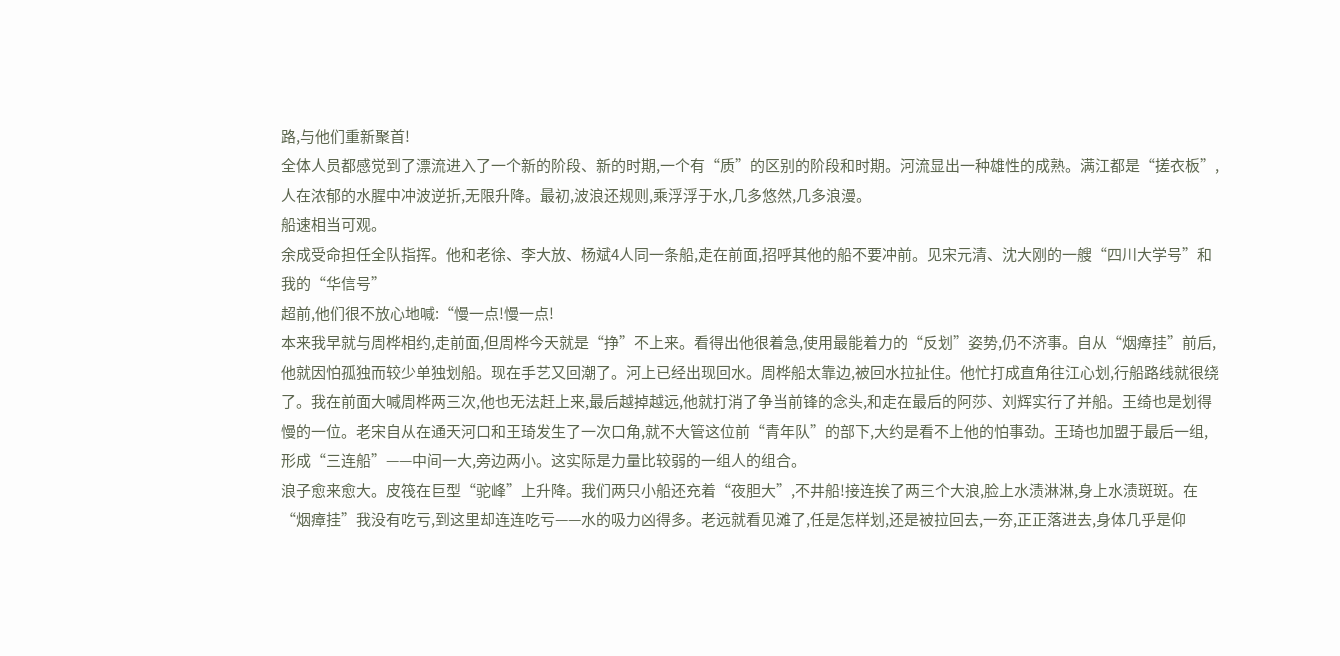路,与他们重新聚首!
全体人员都感觉到了漂流进入了一个新的阶段、新的时期,一个有“质”的区别的阶段和时期。河流显出一种雄性的成熟。满江都是“搓衣板”,人在浓郁的水腥中冲波逆折,无限升降。最初,波浪还规则,乘浮浮于水,几多悠然,几多浪漫。
船速相当可观。
余成受命担任全队指挥。他和老徐、李大放、杨斌4人同一条船,走在前面,招呼其他的船不要冲前。见宋元清、沈大刚的一艘“四川大学号”和我的“华信号”
超前,他们很不放心地喊:“慢一点!慢一点!
本来我早就与周桦相约,走前面,但周桦今天就是“挣”不上来。看得出他很着急,使用最能着力的“反划”姿势,仍不济事。自从“烟瘴挂”前后,他就因怕孤独而较少单独划船。现在手艺又回潮了。河上已经出现回水。周桦船太靠边,被回水拉扯住。他忙打成直角往江心划,行船路线就很绕了。我在前面大喊周桦两三次,他也无法赶上来,最后越掉越远,他就打消了争当前锋的念头,和走在最后的阿莎、刘辉实行了并船。王绮也是划得慢的一位。老宋自从在通天河口和王琦发生了一次口角,就不大管这位前“青年队”的部下,大约是看不上他的怕事劲。王琦也加盟于最后一组,形成“三连船”——中间一大,旁边两小。这实际是力量比较弱的一组人的组合。
浪子愈来愈大。皮筏在巨型“驼峰”上升降。我们两只小船还充着“夜胆大”,不井船!接连挨了两三个大浪,脸上水渍淋淋,身上水渍斑斑。在“烟瘴挂”我没有吃亏,到这里却连连吃亏——水的吸力凶得多。老远就看见滩了,任是怎样划,还是被拉回去,一夯,正正落进去,身体几乎是仰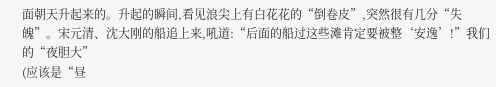面朝天升起来的。升起的瞬间,看见浪尖上有白花花的“倒卷皮”,突然很有几分“失魄”。宋元清、沈大刚的船追上来,吼道:“后面的船过这些滩肯定要被整‘安逸’!”我们的“夜胆大”
(应该是“昼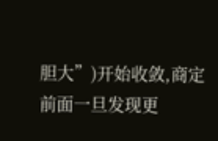胆大”)开始收敛,商定前面一旦发现更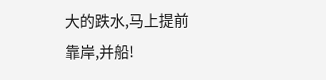大的跌水,马上提前靠岸,并船!